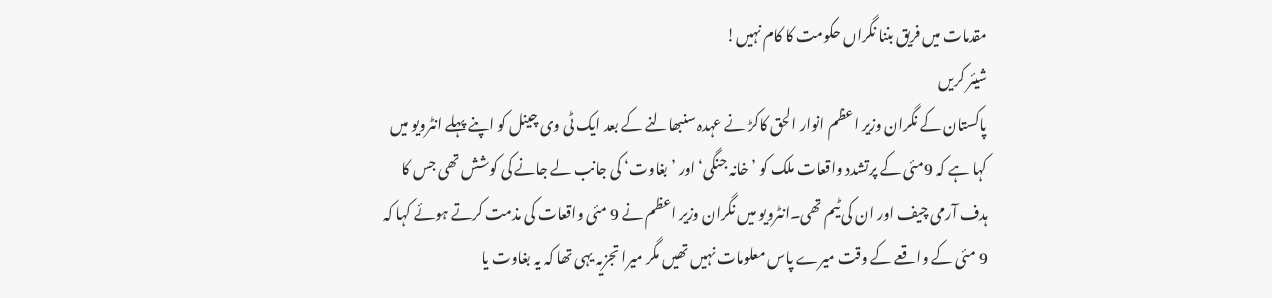مقدمات میں فریق بننا نگراں حکومت کا کام نہیں!
شیئر کریں
پاکستان کے نگران وزیر اعظم انوار الحق کاکڑ نے عہدہ سنبھالنے کے بعد ایک ٹی وی چینل کو اپنے پہلے انٹرویو میں کہا ہے کہ 9مئی کے پرتشدد واقعات ملک کو ’خانہ جنگی‘ اور ’بغاوت‘ کی جانب لے جانے کی کوشش تھی جس کا ہدف آرمی چیف اور ان کی ٹیم تھی۔انٹرویو میں نگران وزیر اعظم نے 9 مئی واقعات کی مذمت کرتے ہوئے کہا کہ 9 مئی کے واقعے کے وقت میرے پاس معلومات نہیں تھیں مگر میرا تجزیہ یہی تھا کہ یہ بغاوت یا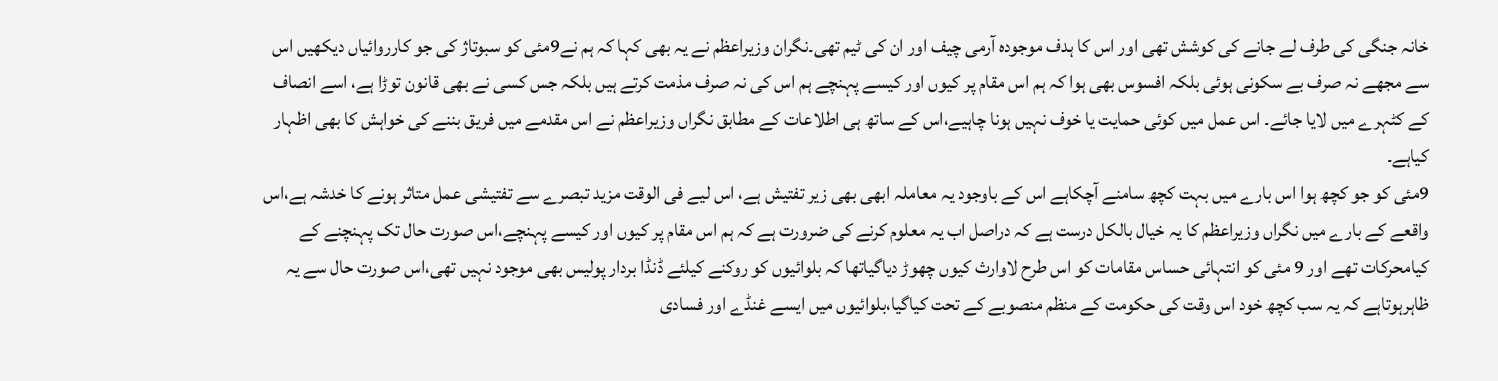خانہ جنگی کی طرف لے جانے کی کوشش تھی اور اس کا ہدف موجودہ آرمی چیف اور ان کی ٹیم تھی۔نگران وزیراعظم نے یہ بھی کہا کہ ہم نے9مئی کو سبوتاژ کی جو کارروائیاں دیکھیں اس سے مجھے نہ صرف بے سکونی ہوئی بلکہ افسوس بھی ہوا کہ ہم اس مقام پر کیوں اور کیسے پہنچے ہم اس کی نہ صرف مذمت کرتے ہیں بلکہ جس کسی نے بھی قانون توڑا ہے، اسے انصاف کے کٹہرے میں لایا جائے۔ اس عمل میں کوئی حمایت یا خوف نہیں ہونا چاہیے،اس کے ساتھ ہی اطلاعات کے مطابق نگراں وزیراعظم نے اس مقدمے میں فریق بننے کی خواہش کا بھی اظہار کیاہے۔
9مئی کو جو کچھ ہوا اس بارے میں بہت کچھ سامنے آچکاہے اس کے باوجود یہ معاملہ ابھی بھی زیر تفتیش ہے، اس لیے فی الوقت مزید تبصرے سے تفتیشی عمل متاثر ہونے کا خدشہ ہے،اس واقعے کے بارے میں نگراں وزیراعظم کا یہ خیال بالکل درست ہے کہ دراصل اب یہ معلوم کرنے کی ضرورت ہے کہ ہم اس مقام پر کیوں اور کیسے پہنچے،اس صورت حال تک پہنچنے کے کیامحرکات تھے اور 9 مئی کو انتہائی حساس مقامات کو اس طرح لاوارث کیوں چھوڑ دیاگیاتھا کہ بلوائیوں کو روکنے کیلئے ڈنڈا بردار پولیس بھی موجود نہیں تھی،اس صورت حال سے یہ ظاہرہوتاہے کہ یہ سب کچھ خود اس وقت کی حکومت کے منظم منصوبے کے تحت کیاگیا،بلوائیوں میں ایسے غنڈے اور فسادی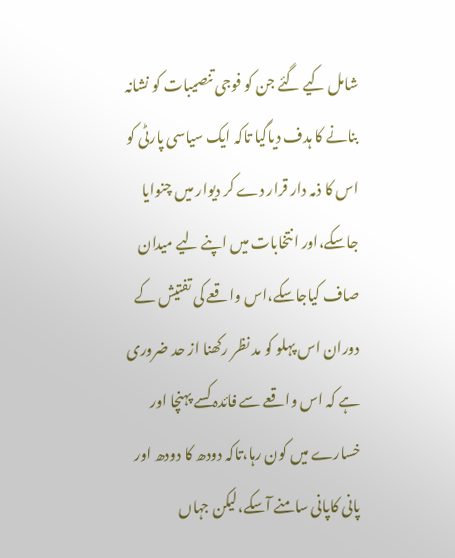شامل کیے گئے جن کو فوجی تنصیبات کو نشانہ بنانے کا ہدف دیاگیا تاکہ ایک سیاسی پارٹی کو اس کا ذمہ دار قرار دے کر دیوار میں چنوایا جاسکے،اور انتخابات میں اپنے لیے میدان صاف کیاجاسکے،اس واقعے کی تفتیش کے دوران اس پہلو کو مد نظر رکھنا از حد ضروری ہے کہ اس واقعے سے فائدہ کسے پہنچا اور خسارے میں کون رہا،تاکہ دودھ کا دودھ اور پانی کاپانی سامنے آسکے،لیکن جہاں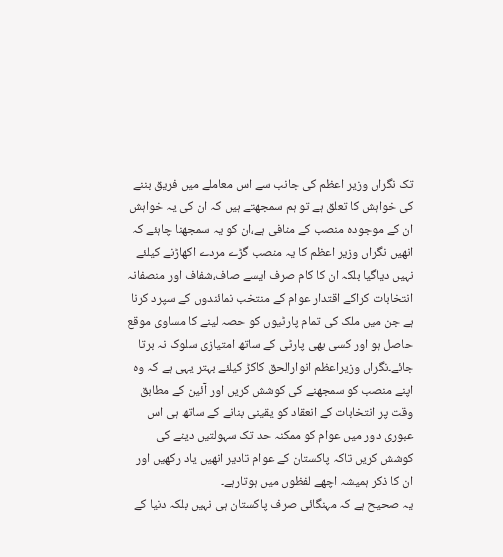تک نگراں وزیر اعظم کی جانب سے اس معاملے میں فریق بننے کی خواہش کا تعلق ہے تو ہم سمجھتے ہیں کہ ان کی یہ خواہش ان کے موجودہ منصب کے منافی ہے،ان کو یہ سمجھنا چاہئے کہ انھیں نگراں وزیر اعظم کا یہ منصب گڑے مردے اکھاڑنے کیلئے نہیں دیاگیا بلکہ ان کا کام صرف ایسے صاف،شفاف اور منصفانہ انتخابات کراکے اقتدار عوام کے منتخب نمائندوں کے سپرد کرنا ہے جن میں ملک کی تمام پارٹیوں کو حصہ لینے کا مساوی موقع حاصل ہو اور کسی بھی پارٹی کے ساتھ امتیازی سلوک نہ برتا جائے۔نگراں وزیراعظم انوارالحق کاکڑ کیلئے بہتر یہی ہے کہ وہ اپنے منصب کو سمجھنے کی کوشش کریں اور آئین کے مطابق وقت پر انتخابات کے انعقاد کو یقینی بنانے کے ساتھ ہی اس عبوری دور میں عوام کو ممکنہ حد تک سہولتیں دینے کی کوشش کریں تاکہ پاکستان کے عوام تادیر انھیں یاد رکھیں اور ان کا ذکر ہمیشہ اچھے لفظوں میں ہوتارہے۔
یہ صحیح ہے کہ مہنگائی صرف پاکستان ہی نہیں بلکہ دنیا کے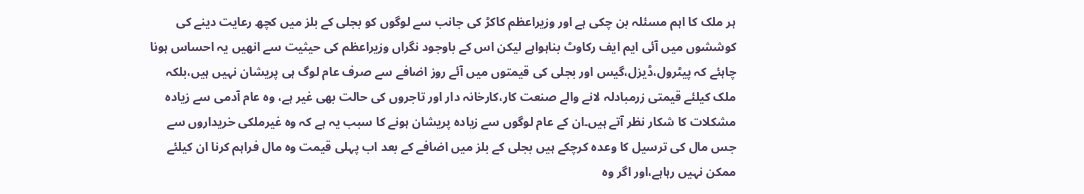ہر ملک کا اہم مسئلہ بن چکی ہے اور وزیراعظم کاکڑ کی جانب سے لوگوں کو بجلی کے بلز میں کچھ رعایت دینے کی کوششوں میں آئی ایم ایف رکاوٹ بناہواہے لیکن اس کے باوجود نگراں وزیراعظم کی حیثیت سے انھیں یہ احساس ہونا چاہئے کہ پیٹرول،ڈیزل،گیس اور بجلی کی قیمتوں میں آئے روز اضافے سے صرف عام لوگ ہی پریشان نہیں ہیں،بلکہ ملک کیلئے قیمتی زرمبادلہ لانے والے صنعت کار،کارخانہ دار اور تاجروں کی حالت بھی غیر ہے، وہ عام آدمی سے زیادہ مشکلات کا شکار نظر آتے ہیں۔ان کے عام لوگوں سے زیادہ پریشان ہونے کا سبب یہ ہے کہ وہ غیرملکی خریداروں سے جس مال کی ترسیل کا وعدہ کرچکے ہیں بجلی کے بلز میں اضافے کے بعد اب پہلی قیمت وہ مال فراہم کرنا ان کیلئے ممکن نہیں رہاہے،اور اگر وہ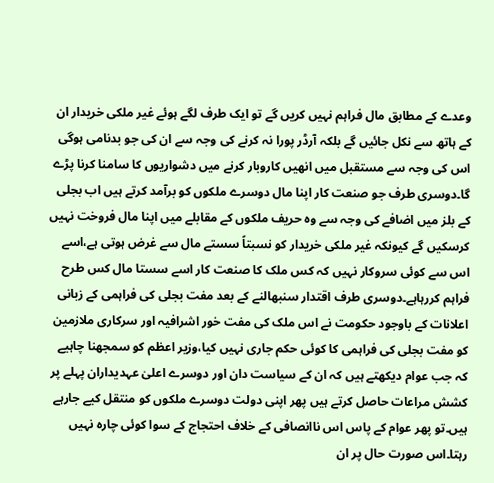وعدے کے مطابق مال فراہم نہیں کریں گے تو ایک طرف لگے ہوئے غیر ملکی خریدار ان کے ہاتھ سے نکل جائیں گے بلکہ آرڈر پورا نہ کرنے کی وجہ سے ان کی جو بدنامی ہوگی اس کی وجہ سے مستقبل میں انھیں کاروبار کرنے میں دشواریوں کا سامنا کرنا پڑے گا۔دوسری طرف جو صنعت کار اپنا مال دوسرے ملکوں کو برآمد کرتے ہیں اب بجلی کے بلز میں اضافے کی وجہ سے وہ حریف ملکوں کے مقابلے میں اپنا مال فروخت نہیں کرسکیں گے کیونکہ غیر ملکی خریدار کو نسبتاً سستے مال سے غرض ہوتی ہے،اسے اس سے کوئی سروکار نہیں کہ کس ملک کا صنعت کار اسے سستا مال کس طرح فراہم کررہاہے۔دوسری طرف اقتدار سنبھالنے کے بعد مفت بجلی کی فراہمی کے زبانی اعلانات کے باوجود حکومت نے اس ملک کی مفت خور اشرافیہ اور سرکاری ملازمین کو مفت بجلی کی فراہمی کا کوئی حکم جاری نہیں کیا،وزیر اعظم کو سمجھنا چاہیے کہ جب عوام دیکھتے ہیں کہ ان کے سیاست دان اور دوسرے اعلیٰ عہدیداران پہلے پر کشش مراعات حاصل کرتے ہیں پھر اپنی دولت دوسرے ملکوں کو منتقل کیے جارہے ہیں۔تو پھر عوام کے پاس اس ناانصافی کے خلاف احتجاج کے سوا کوئی چارہ نہیں رہتا۔اس صورت حال پر ان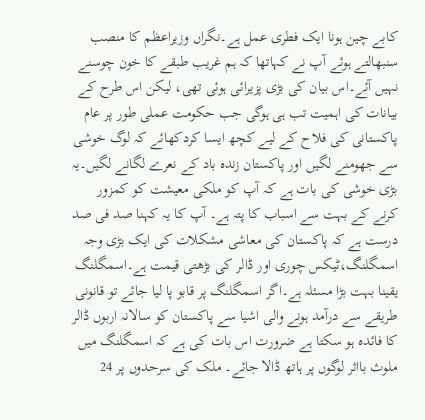کابے چین ہونا ایک فطری عمل ہے۔نگراں وزیراعظم کا منصب سنبھالتے ہوئے آپ نے کہاتھا کہ ہم غریب طبقے کا خون چوسنے نہیں آئے۔اس بیان کی بڑی پزیرائی ہوئی تھی، لیکن اس طرح کے بیانات کی اہمیت تب ہی ہوگی جب حکومت عملی طور پر عام پاکستانی کی فلاح کے لیے کچھ ایسا کردکھائے کہ لوگ خوشی سے جھومنے لگیں اور پاکستان زندہ باد کے نعرے لگانے لگیں۔یہ بڑی خوشی کی بات ہے کہ آپ کو ملکی معیشت کو کمزور کرنے کے بہت سے اسباب کا پتہ ہے۔ آپ کا یہ کہنا صد فی صد درست ہے کہ پاکستان کی معاشی مشکلات کی ایک بڑی وجہ اسمگلنگ،ٹیکس چوری اور ڈالر کی بڑھتی قیمت ہے۔اسمگلنگ یقینا بہت بڑا مسئلہ ہے۔اگر اسمگلنگ پر قابو پا لیا جائے تو قانونی طریقے سے درآمد ہونے والی اشیا سے پاکستان کو سالانہ اربوں ڈالر کا فائدہ ہو سکتا ہے ضرورت اس بات کی ہے کہ اسمگلنگ میں ملوث بااثر لوگوں پر ہاتھ ڈالا جائے۔ ملک کی سرحدوں پر 24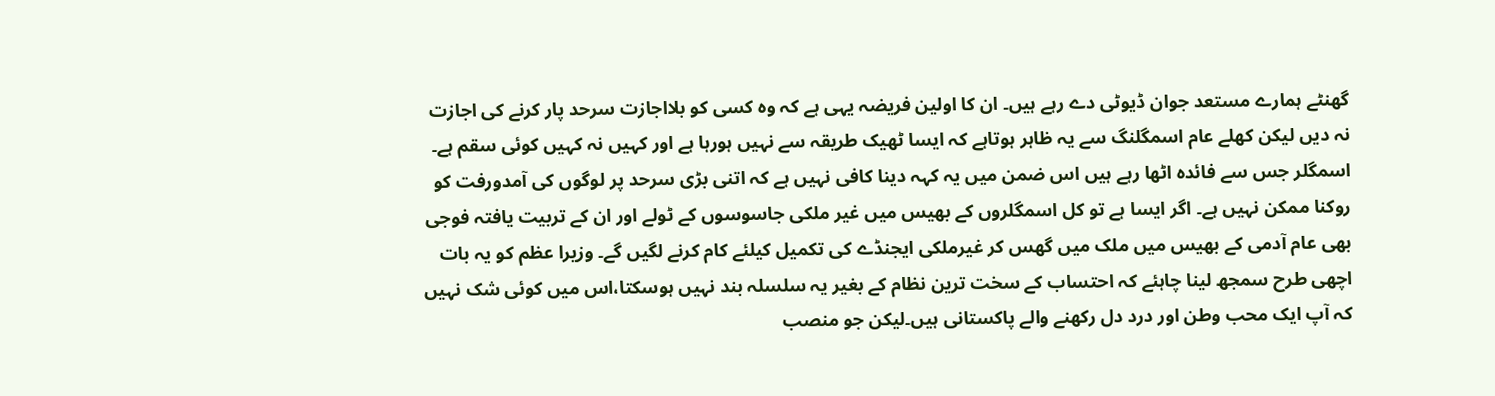گھنٹے ہمارے مستعد جوان ڈیوٹی دے رہے ہیں۔ ان کا اولین فریضہ یہی ہے کہ وہ کسی کو بلااجازت سرحد پار کرنے کی اجازت نہ دیں لیکن کھلے عام اسمگلنگ سے یہ ظاہر ہوتاہے کہ ایسا ٹھیک طریقہ سے نہیں ہورہا ہے اور کہیں نہ کہیں کوئی سقم ہے۔ اسمگلر جس سے فائدہ اٹھا رہے ہیں اس ضمن میں یہ کہہ دینا کافی نہیں ہے کہ اتنی بڑی سرحد پر لوگوں کی آمدورفت کو روکنا ممکن نہیں ہے۔ اگر ایسا ہے تو کل اسمگلروں کے بھیس میں غیر ملکی جاسوسوں کے ٹولے اور ان کے تربیت یافتہ فوجی بھی عام آدمی کے بھیس میں ملک میں گھس کر غیرملکی ایجنڈے کی تکمیل کیلئے کام کرنے لگیں گے۔ وزیرا عظم کو یہ بات اچھی طرح سمجھ لینا چاہئے کہ احتساب کے سخت ترین نظام کے بغیر یہ سلسلہ بند نہیں ہوسکتا،اس میں کوئی شک نہیں کہ آپ ایک محب وطن اور درد دل رکھنے والے پاکستانی ہیں۔لیکن جو منصب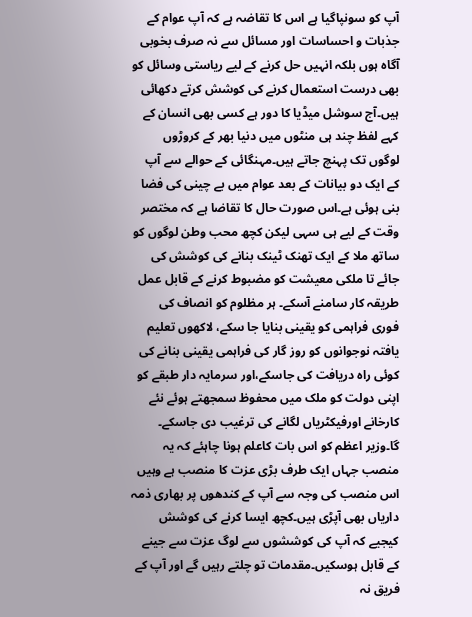آپ کو سونپاگیا ہے اس کا تقاضہ ہے کہ آپ عوام کے جذبات و احساسات اور مسائل سے نہ صرف بخوبی آگاہ ہوں بلکہ انہیں حل کرنے کے لیے ریاستی وسائل کو بھی درست استعمال کرنے کی کوشش کرتے دکھائی ہیں۔آج سوشل میڈیا کا دور ہے کسی بھی انسان کے کہے لفظ چند ہی منٹوں میں دنیا بھر کے کروڑوں لوگوں تک پہنچ جاتے ہیں۔مہنگائی کے حوالے سے آپ کے ایک دو بیانات کے بعد عوام میں بے چینی کی فضا بنی ہوئی ہے۔اس صورت حال کا تقاضا ہے کہ مختصر وقت کے لیے ہی سہی لیکن کچھ محب وطن لوگوں کو ساتھ ملا کے ایک تھنک ٹینک بنانے کی کوشش کی جائے تا ملکی معیشت کو مضبوط کرنے کے قابل عمل طریقہ کار سامنے آسکے۔ ہر مظلوم کو انصاف کی فوری فراہمی کو یقینی بنایا جا سکے، لاکھوں تعلیم یافتہ نوجوانوں کو روز گار کی فراہمی یقینی بنانے کی کوئی راہ دریافت کی جاسکے،اور سرمایہ دار طبقے کو اپنی دولت کو ملک میں محفوظ سمجھتے ہوئے نئے کارخانے اورفیکٹریاں لگانے کی ترغیب دی جاسکے۔ گا۔وزیر اعظم کو اس بات کاعلم ہونا چاہئے کہ یہ منصب جہاں ایک طرف بڑی عزت کا منصب ہے وہیں اس منصب کی وجہ سے آپ کے کندھوں پر بھاری ذمہ داریاں بھی آپڑی ہیں۔کچھ ایسا کرنے کی کوشش کیجیے کہ آپ کی کوششوں سے لوگ عزت سے جینے کے قابل ہوسکیں۔مقدمات تو چلتے رہیں گے اور آپ کے فریق نہ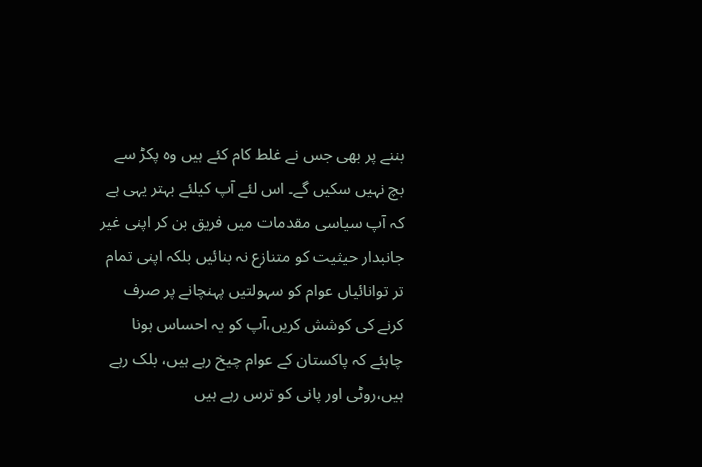بننے پر بھی جس نے غلط کام کئے ہیں وہ پکڑ سے بچ نہیں سکیں گے۔ اس لئے آپ کیلئے بہتر یہی ہے کہ آپ سیاسی مقدمات میں فریق بن کر اپنی غیر جانبدار حیثیت کو متنازع نہ بنائیں بلکہ اپنی تمام تر توانائیاں عوام کو سہولتیں پہنچانے پر صرف کرنے کی کوشش کریں،آپ کو یہ احساس ہونا چاہئے کہ پاکستان کے عوام چیخ رہے ہیں، بلک رہے ہیں،روٹی اور پانی کو ترس رہے ہیں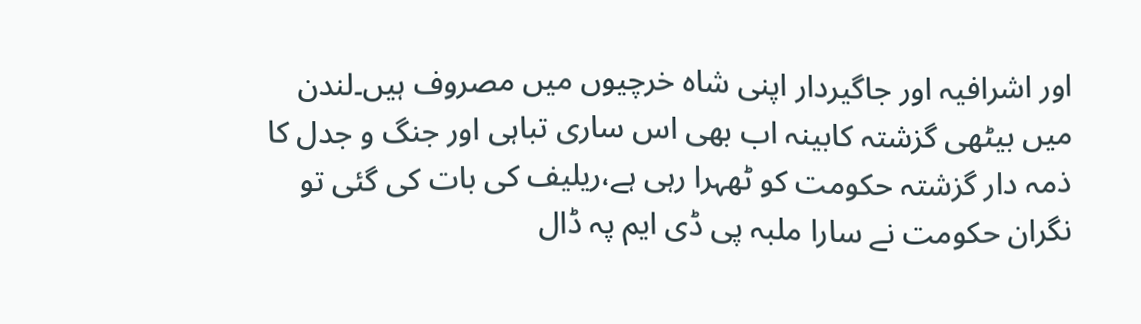اور اشرافیہ اور جاگیردار اپنی شاہ خرچیوں میں مصروف ہیں۔لندن میں بیٹھی گزشتہ کابینہ اب بھی اس ساری تباہی اور جنگ و جدل کا ذمہ دار گزشتہ حکومت کو ٹھہرا رہی ہے،ریلیف کی بات کی گئی تو نگران حکومت نے سارا ملبہ پی ڈی ایم پہ ڈال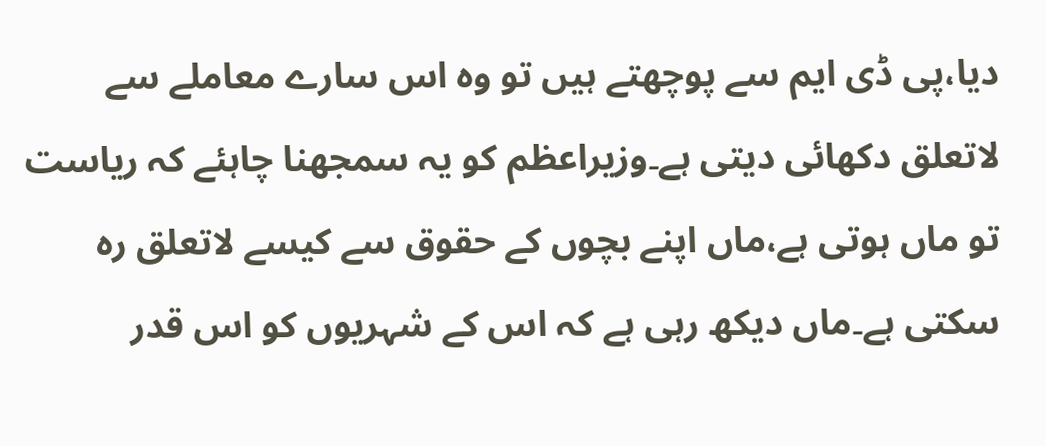دیا،پی ڈی ایم سے پوچھتے ہیں تو وہ اس سارے معاملے سے لاتعلق دکھائی دیتی ہے۔وزیراعظم کو یہ سمجھنا چاہئے کہ ریاست تو ماں ہوتی ہے،ماں اپنے بچوں کے حقوق سے کیسے لاتعلق رہ سکتی ہے۔ماں دیکھ رہی ہے کہ اس کے شہریوں کو اس قدر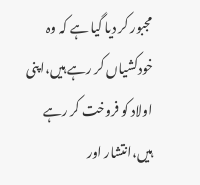مجبور کر دیا گیا ہے کہ وہ خودکشیاں کر رہے ہیں،اپنی اولاد کو فروخت کر رہے ہیں،انتشار اور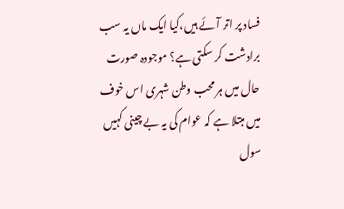فساد پر اتر آئے ہیں،کیا ایک ماں یہ سب برادشت کر سکتی ہے؟ موجودہ صورت حال میں ہر محب وطن شہری اس خوف میں مبتلا ہے کہ عوام کی یہ بے چینی کہیں سول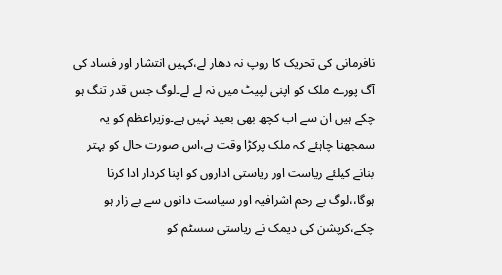نافرمانی کی تحریک کا روپ نہ دھار لے،کہیں انتشار اور فساد کی آگ پورے ملک کو اپنی لپیٹ میں نہ لے لے۔لوگ جس قدر تنگ ہو چکے ہیں ان سے اب کچھ بھی بعید نہیں ہے۔وزیراعظم کو یہ سمجھنا چاہئے کہ ملک پرکڑا وقت ہے،اس صورت حال کو بہتر بنانے کیلئے ریاست اور ریاستی اداروں کو اپنا کردار ادا کرنا ہوگا،،لوگ بے رحم اشرافیہ اور سیاست دانوں سے بے زار ہو چکے،کرپشن کی دیمک نے ریاستی سسٹم کو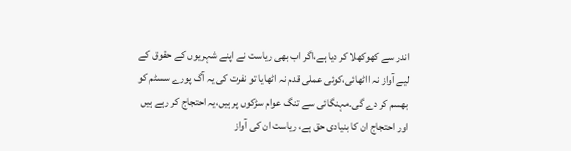اندر سے کھوکھلا کر دیا ہے،اگر اب بھی ریاست نے اپنے شہریوں کے حقوق کے لیے آواز نہ ااٹھائی،کوئی عملی قدم نہ اٹھایا تو نفرت کی یہ آگ پورے سسٹم کو بھسم کر دے گی۔مہنگائی سے تنگ عوام سڑکوں پر ہیں،یہ احتجاج کر رہے ہیں اور احتجاج ان کا بنیادی حق ہے، ریاست ان کی آواز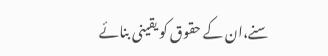سنے،ان کے حقوق کو یقینی بنائے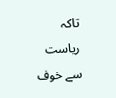تاکہ ریاست سے خوف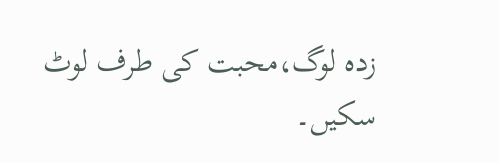زدہ لوگ،محبت کی طرف لوٹ سکیں۔